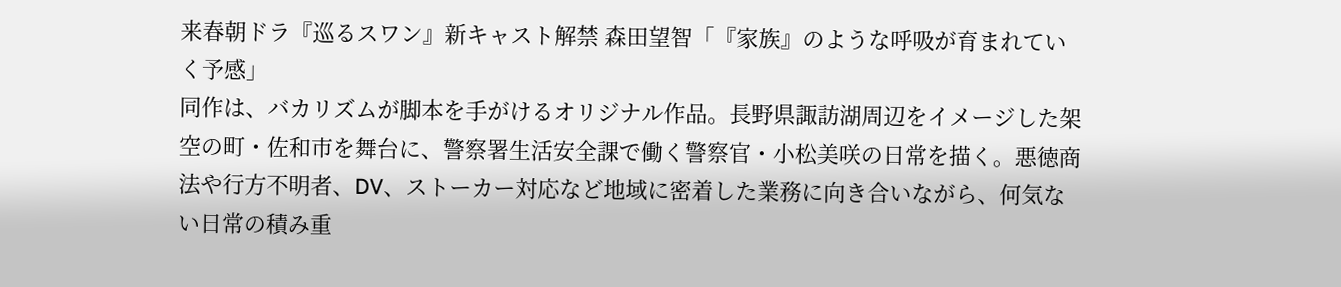来春朝ドラ『巡るスワン』新キャスト解禁 森田望智「『家族』のような呼吸が育まれていく予感」
同作は、バカリズムが脚本を手がけるオリジナル作品。長野県諏訪湖周辺をイメージした架空の町・佐和市を舞台に、警察署生活安全課で働く警察官・小松美咲の日常を描く。悪徳商法や行方不明者、DV、ストーカー対応など地域に密着した業務に向き合いながら、何気ない日常の積み重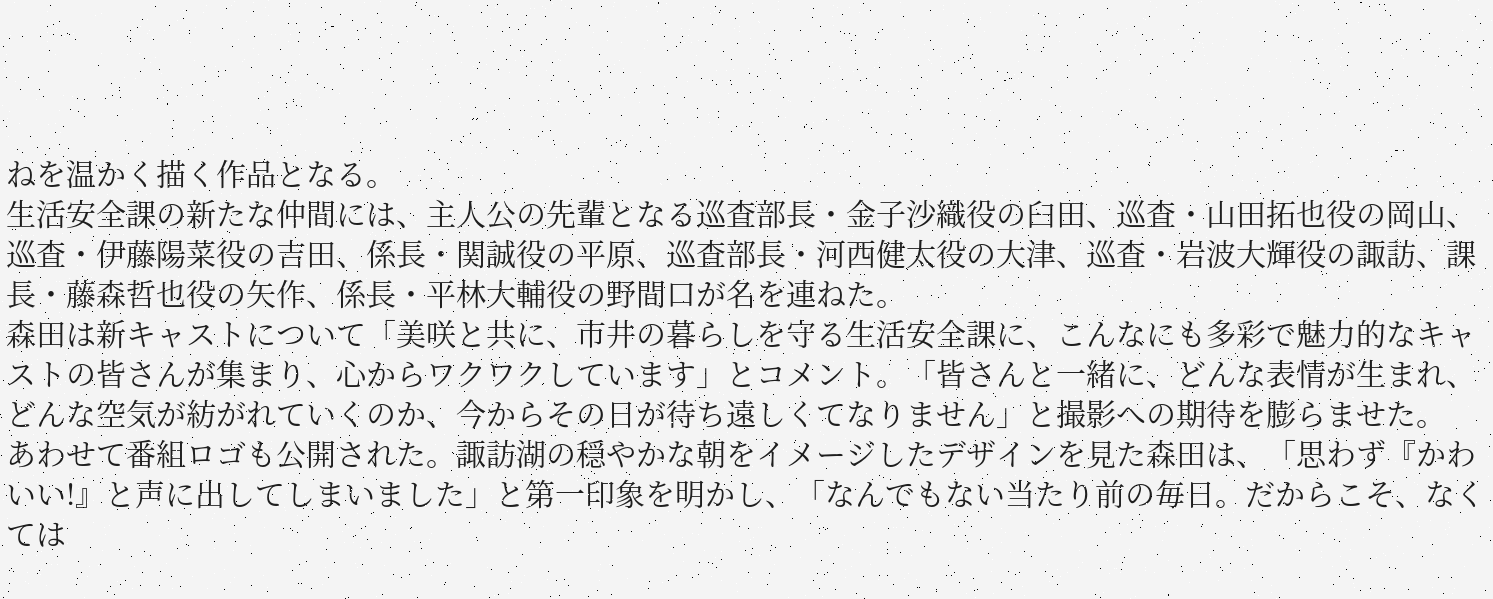ねを温かく描く作品となる。
生活安全課の新たな仲間には、主人公の先輩となる巡査部長・金子沙織役の臼田、巡査・山田拓也役の岡山、巡査・伊藤陽菜役の吉田、係長・関誠役の平原、巡査部長・河西健太役の大津、巡査・岩波大輝役の諏訪、課長・藤森哲也役の矢作、係長・平林大輔役の野間口が名を連ねた。
森田は新キャストについて「美咲と共に、市井の暮らしを守る生活安全課に、こんなにも多彩で魅力的なキャストの皆さんが集まり、心からワクワクしています」とコメント。「皆さんと一緒に、どんな表情が生まれ、どんな空気が紡がれていくのか、今からその日が待ち遠しくてなりません」と撮影への期待を膨らませた。
あわせて番組ロゴも公開された。諏訪湖の穏やかな朝をイメージしたデザインを見た森田は、「思わず『かわいい!』と声に出してしまいました」と第一印象を明かし、「なんでもない当たり前の毎日。だからこそ、なくては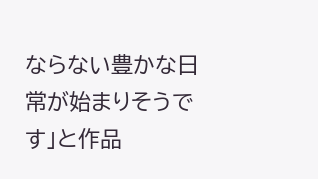ならない豊かな日常が始まりそうです」と作品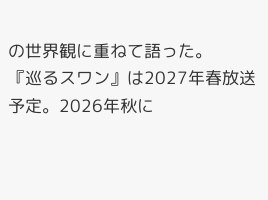の世界観に重ねて語った。
『巡るスワン』は2027年春放送予定。2026年秋に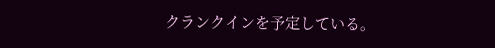クランクインを予定している。